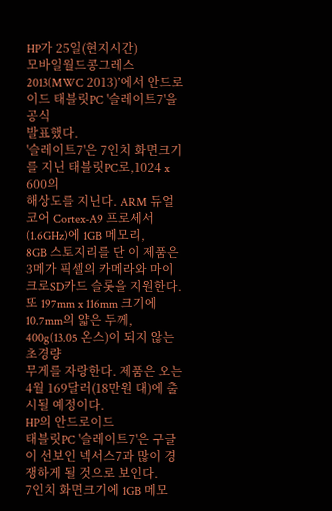HP가 25일(현지시간)
모바일월드콩그레스 2013(MWC 2013)’에서 안드로이드 태블릿PC '슬레이트7'을 공식
발표했다.
'슬레이트7'은 7인치 화면크기를 지닌 태블릿PC로,1024 x 600의
해상도를 지닌다. ARM 듀얼 코어 Cortex-A9 프로세서(1.6GHz)에 1GB 메모리,
8GB 스토지리를 단 이 제품은 3메가 픽셀의 카메라와 마이크로SD카드 슬롯을 지원한다.
또 197mm x 116mm 크기에 10.7mm의 얇은 두께, 400g(13.05 온스)이 되지 않는 초경량
무게를 자랑한다. 제품은 오는 4월 169달러(18만원 대)에 출시될 예정이다.
HP의 안드로이드
태블릿PC '슬레이트7'은 구글이 선보인 넥서스7과 많이 경쟁하게 될 것으로 보인다.
7인치 화면크기에 1GB 메모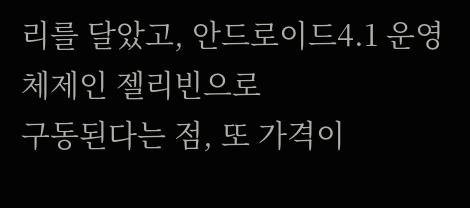리를 달았고, 안드로이드4.1 운영체제인 젤리빈으로
구동된다는 점, 또 가격이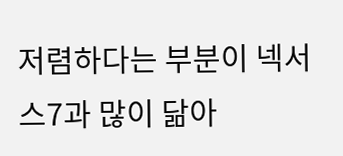저렴하다는 부분이 넥서스7과 많이 닮아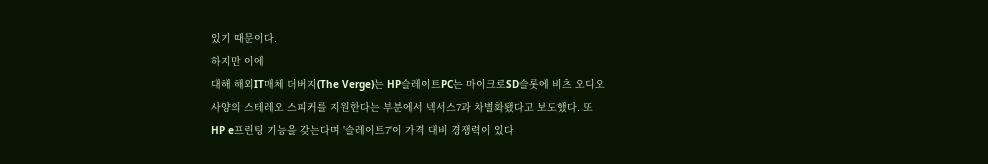있기 때문이다.
하지만 이에
대해 해외IT매체 더버지(The Verge)는 HP슬레이트PC는 마이크로SD슬롯에 비츠 오디오
사양의 스테레오 스피커를 지원한다는 부분에서 넥서스7과 차별화됐다고 보도했다. 또
HP e프린팅 기능을 갖는다며 '슬레이트7'이 가격 대비 경쟁력이 있다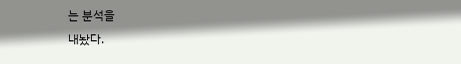는 분석을
내놨다.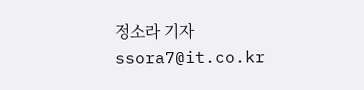정소라 기자 ssora7@it.co.kr